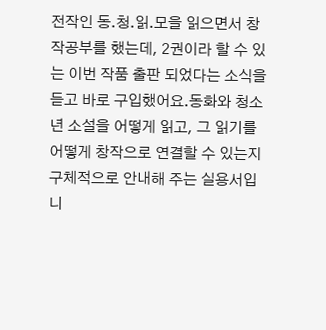전작인 동.청.읽.모을 읽으면서 창작공부를 했는데, 2권이라 할 수 있는 이번 작품 출판 되었다는 소식을 듣고 바로 구입했어요.동화와 청소년 소설을 어떻게 읽고, 그 읽기를 어떻게 창작으로 연결할 수 있는지 구체적으로 안내해 주는 실용서입니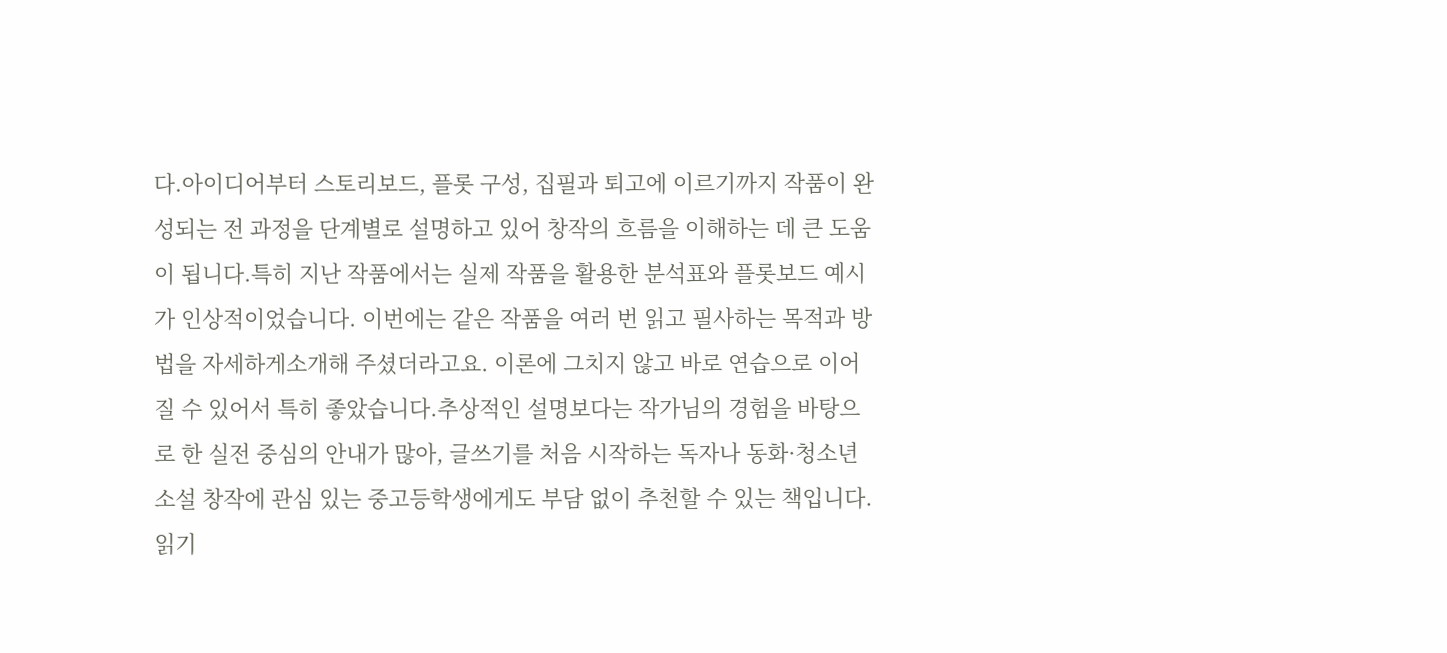다.아이디어부터 스토리보드, 플롯 구성, 집필과 퇴고에 이르기까지 작품이 완성되는 전 과정을 단계별로 설명하고 있어 창작의 흐름을 이해하는 데 큰 도움이 됩니다.특히 지난 작품에서는 실제 작품을 활용한 분석표와 플롯보드 예시가 인상적이었습니다. 이번에는 같은 작품을 여러 번 읽고 필사하는 목적과 방법을 자세하게소개해 주셨더라고요. 이론에 그치지 않고 바로 연습으로 이어질 수 있어서 특히 좋았습니다.추상적인 설명보다는 작가님의 경험을 바탕으로 한 실전 중심의 안내가 많아, 글쓰기를 처음 시작하는 독자나 동화·청소년 소설 창작에 관심 있는 중고등학생에게도 부담 없이 추천할 수 있는 책입니다.읽기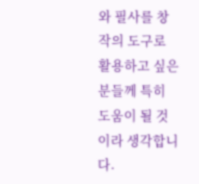와 필사를 창작의 도구로 활용하고 싶은 분들께 특히 도움이 될 것이라 생각합니다.